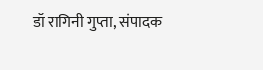डॉ रागिनी गुप्ता, संपादक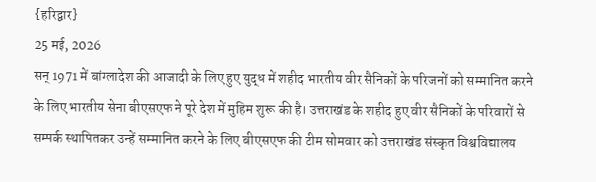{हरिद्वार}
25 मई, 2026
सन् 1971 में बांग्लादेश की आजादी के लिए हुए युद्ध में शहीद भारतीय वीर सैनिकों के परिजनों को सम्मानित करने के लिए भारतीय सेना बीएसएफ ने पूरे देश में मुहिम शुरू की है। उत्तराखंड के शहीद हुए वीर सैनिकों के परिवारों से सम्पर्क स्थापितकर उन्हें सम्मानित करने के लिए बीएसएफ की टीम सोमवार को उत्तराखंड संस्कृत विश्वविद्यालय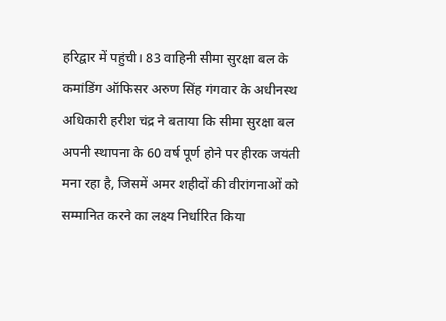हरिद्वार में पहुंची। 83 वाहिनी सीमा सुरक्षा बल के कमांडिंग ऑफिसर अरुण सिंह गंगवार के अधीनस्थ अधिकारी हरीश चंद्र ने बताया कि सीमा सुरक्षा बल अपनी स्थापना के 60 वर्ष पूर्ण होने पर हीरक जयंती मना रहा है, जिसमें अमर शहीदों की वीरांगनाओं को सम्मानित करने का लक्ष्य निर्धारित किया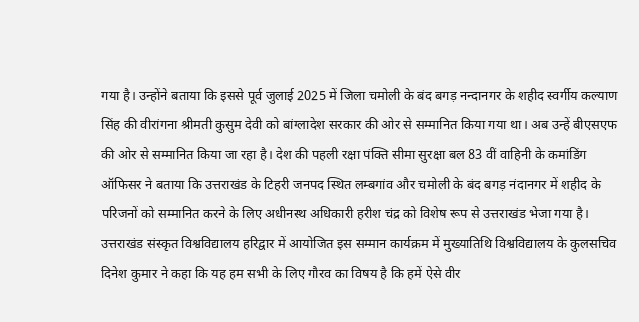गया है। उन्होंने बताया कि इससे पूर्व जुलाई 2025 में जिला चमोली के बंद बगड़ नन्दानगर के शहीद स्वर्गीय कल्याण सिंह की वीरांगना श्रीमती कुसुम देवी को बांग्लादेश सरकार की ओर से सम्मानित किया गया था। अब उन्हें बीएसएफ की ओर से सम्मानित किया जा रहा है। देश की पहली रक्षा पंक्ति सीमा सुरक्षा बल 83 वीं वाहिनी के कमांडिंग ऑफिसर ने बताया कि उत्तराखंड के टिहरी जनपद स्थित लम्बगांव और चमोली के बंद बगड़ नंदानगर में शहीद के परिजनों को सम्मानित करने के लिए अधीनस्थ अधिकारी हरीश चंद्र को विशेष रूप से उत्तराखंड भेजा गया है। उत्तराखंड संस्कृत विश्वविद्यालय हरिद्वार में आयोजित इस सम्मान कार्यक्रम में मुख्यातिथि विश्वविद्यालय के कुलसचिव दिनेश कुमार ने कहा कि यह हम सभी के लिए गौरव का विषय है कि हमें ऐसे वीर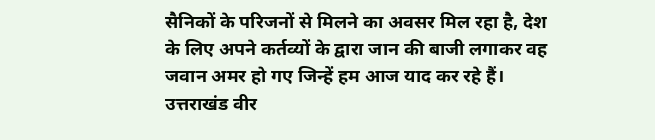सैनिकों के परिजनों से मिलने का अवसर मिल रहा है, देश के लिए अपने कर्तव्यों के द्वारा जान की बाजी लगाकर वह जवान अमर हो गए जिन्हें हम आज याद कर रहे हैं। उत्तराखंड वीर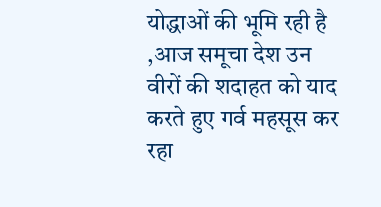योद्धाओं की भूमि रही है ,आज समूचा देश उन वीरों की शदाहत को याद करते हुए गर्व महसूस कर रहा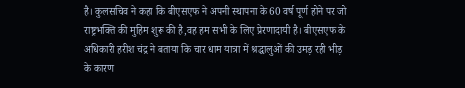है। कुलसचिव ने कहा कि बीएसएफ ने अपनी स्थापना के 60 वर्ष पूर्ण होने पर जो राष्ट्रभक्ति की मुहिम शुरू की है,वह हम सभी के लिए प्रेरणादायी है। बीएसएफ के अधिकारी हरीश चंद्र ने बताया कि चार धाम यात्रा में श्रद्धालुओं की उमड़ रही भीड़ के कारण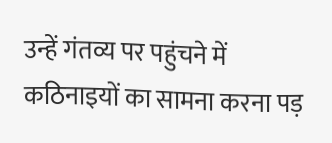उन्हें गंतव्य पर पहुंचने में कठिनाइयों का सामना करना पड़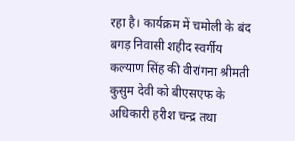रहा है। कार्यक्रम में चमोली के बंद बगड़ निवासी शहीद स्वर्गीय कल्याण सिंह की वीरांगना श्रीमती कुसुम देवी को बीएसएफ के अधिकारी हरीश चन्द्र तथा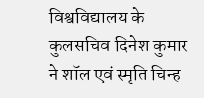विश्वविद्यालय के कुलसचिव दिनेश कुमार ने शॉल एवं स्मृति चिन्ह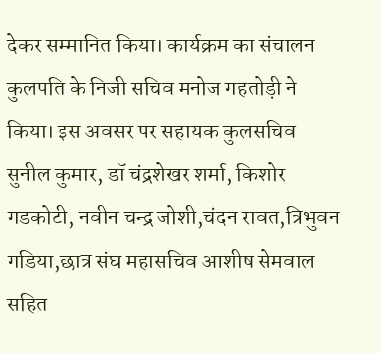देकर सम्मानित किया। कार्यक्रम का संचालन कुलपति के निजी सचिव मनोज गहतोड़ी ने किया। इस अवसर पर सहायक कुलसचिव सुनील कुमार, डॉ चंद्रशेखर शर्मा, किशोर गडकोटी, नवीन चन्द्र जोशी,चंदन रावत,त्रिभुवन गडिया,छात्र संघ महासचिव आशीष सेमवाल सहित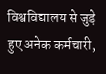विश्वविद्यालय से जुड़े हुए अनेक कर्मचारी,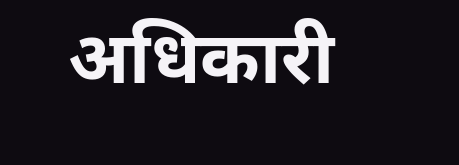अधिकारी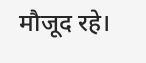मौजूद रहे।